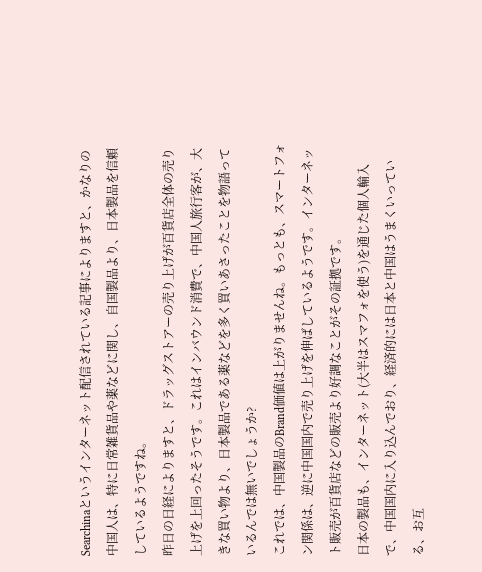Searchinaというインターネット配信されている記事によりますと、かなりの中国人は、特に日常雑貨品や薬などに関し、自国製品より、日本製品を信頼しているようですね。
昨日の日経によりますと、ドラッグストアーの売り上げが百貨店全体の売り上げを上回ったそうです。これはインバウンド消費で、中国人旅行客が、大きな買い物より、日本製品である薬などを多く買いあさったことを物語っているんでは無いでしょうか?
これでは、中国製品のBrand価値は上がりませんね。もっとも、スマートフォン関係は、逆に中国国内で売り上げを伸ばしているようです。インターネット販売が百貨店などの販売より好調なことがその証拠です。
日本の製品も、インターネット(大半はスマフォを使う)を通じた個人輸入で、中国国内に入り込んでおり、経済的には日本と中国はうまくいっている、お互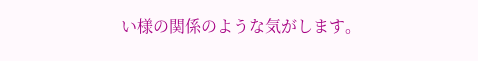い様の関係のような気がします。